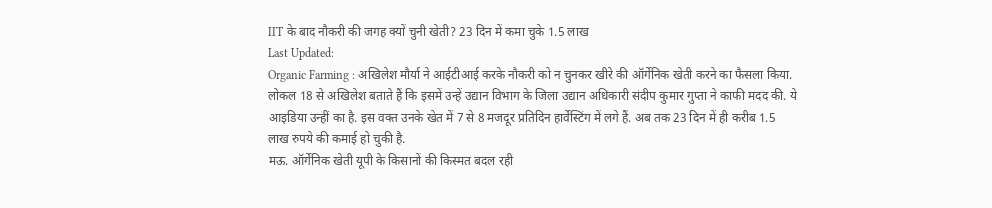IIT के बाद नौकरी की जगह क्यों चुनी खेती? 23 दिन में कमा चुके 1.5 लाख
Last Updated:
Organic Farming : अखिलेश मौर्या ने आईटीआई करके नौकरी को न चुनकर खीरे की ऑर्गेनिक खेती करने का फैसला किया. लोकल 18 से अखिलेश बताते हैं कि इसमें उन्हें उद्यान विभाग के जिला उद्यान अधिकारी संदीप कुमार गुप्ता ने काफी मदद की. ये आइडिया उन्हीं का है. इस वक्त उनके खेत में 7 से 8 मजदूर प्रतिदिन हार्वेस्टिंग में लगे हैं. अब तक 23 दिन में ही करीब 1.5 लाख रुपये की कमाई हो चुकी है.
मऊ. ऑर्गेनिक खेती यूपी के किसानों की किस्मत बदल रही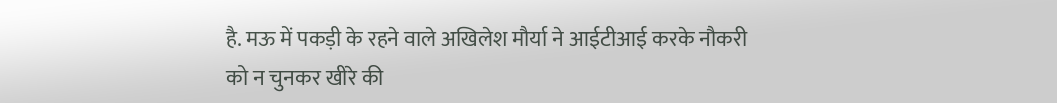है. मऊ में पकड़ी के रहने वाले अखिलेश मौर्या ने आईटीआई करके नौकरी को न चुनकर खीरे की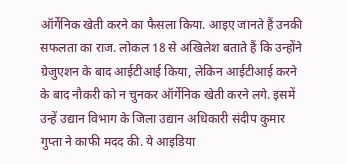ऑर्गेनिक खेती करने का फैसला किया. आइए जानते हैं उनकी सफलता का राज. लोकल 18 से अखिलेश बताते हैं कि उन्होंने ग्रेजुएशन के बाद आईटीआई किया, लेकिन आईटीआई करने के बाद नौकरी को न चुनकर ऑर्गेनिक खेती करने लगे. इसमें उन्हें उद्यान विभाग के जिला उद्यान अधिकारी संदीप कुमार गुप्ता ने काफी मदद की. ये आइडिया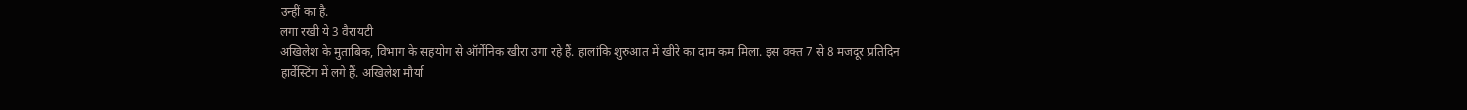उन्हीं का है.
लगा रखी ये 3 वैरायटी
अखिलेश के मुताबिक, विभाग के सहयोग से ऑर्गेनिक खीरा उगा रहे हैं. हालांकि शुरुआत में खीरे का दाम कम मिला. इस वक्त 7 से 8 मजदूर प्रतिदिन हार्वेस्टिंग में लगे हैं. अखिलेश मौर्या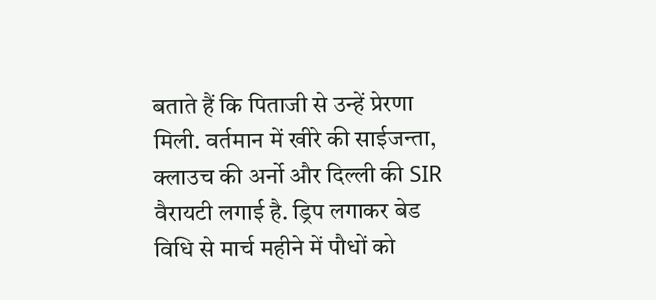बताते हैं कि पिताजी से उन्हें प्रेरणा मिली. वर्तमान में खीरे की साईजन्ता, क्लाउच की अर्नो और दिल्ली की SIR वैरायटी लगाई है. ड्रिप लगाकर बेड विधि से मार्च महीने में पौधों को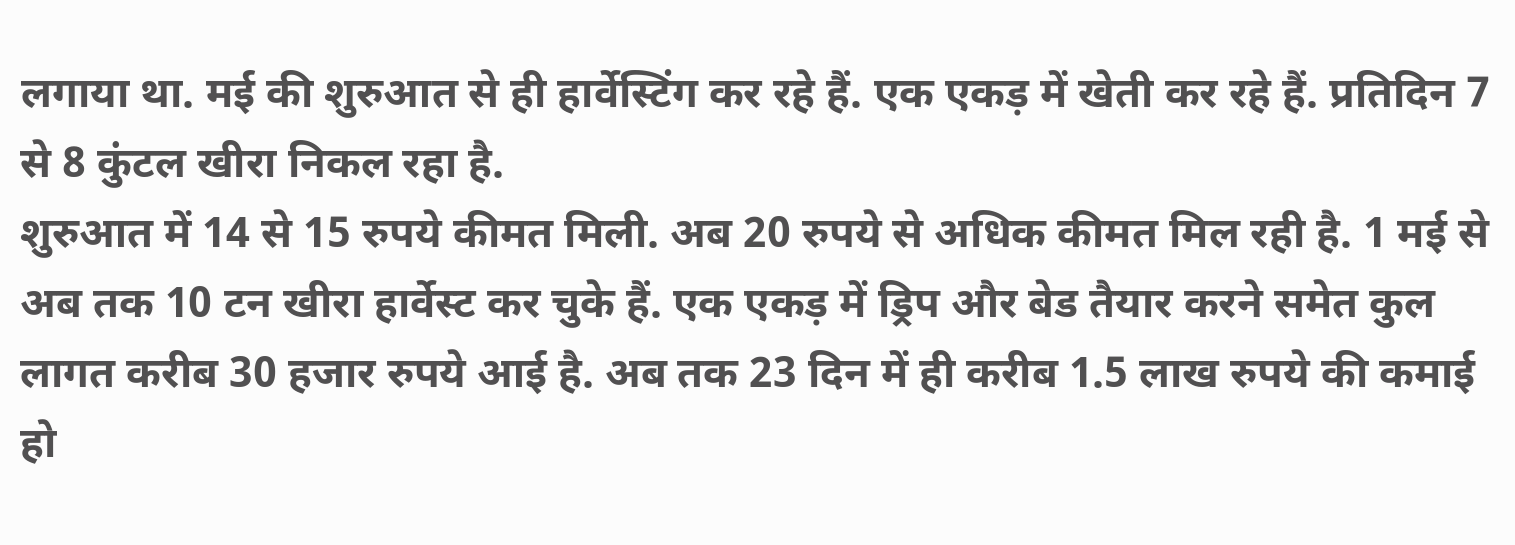लगाया था. मई की शुरुआत से ही हार्वेस्टिंग कर रहे हैं. एक एकड़ में खेती कर रहे हैं. प्रतिदिन 7 से 8 कुंटल खीरा निकल रहा है.
शुरुआत में 14 से 15 रुपये कीमत मिली. अब 20 रुपये से अधिक कीमत मिल रही है. 1 मई से अब तक 10 टन खीरा हार्वेस्ट कर चुके हैं. एक एकड़ में ड्रिप और बेड तैयार करने समेत कुल लागत करीब 30 हजार रुपये आई है. अब तक 23 दिन में ही करीब 1.5 लाख रुपये की कमाई हो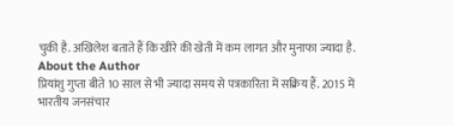चुकी है. अखिलेश बताते हैं कि खीरे की खेती में कम लागत और मुनाफा ज्यादा है.
About the Author
प्रियांशु गुप्ता बीते 10 साल से भी ज्यादा समय से पत्रकारिता में सक्रिय हैं. 2015 में भारतीय जनसंचार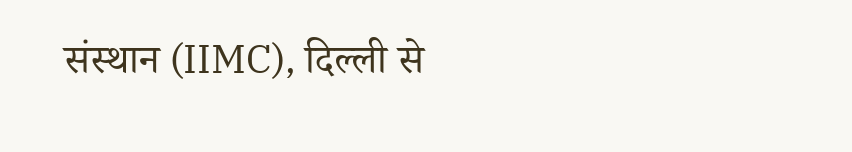संस्थान (IIMC), दिल्ली से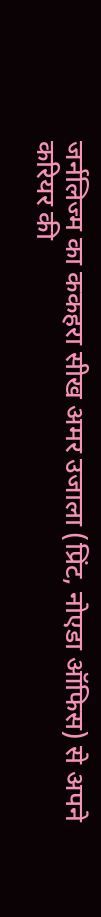जर्नलिज्म का ककहरा सीख अमर उजाला (प्रिंट, नोएडा ऑफिस) से अपने करियर की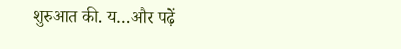शुरुआत की. य…और पढ़ें